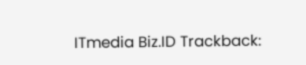ITmedia Biz.ID Trackback: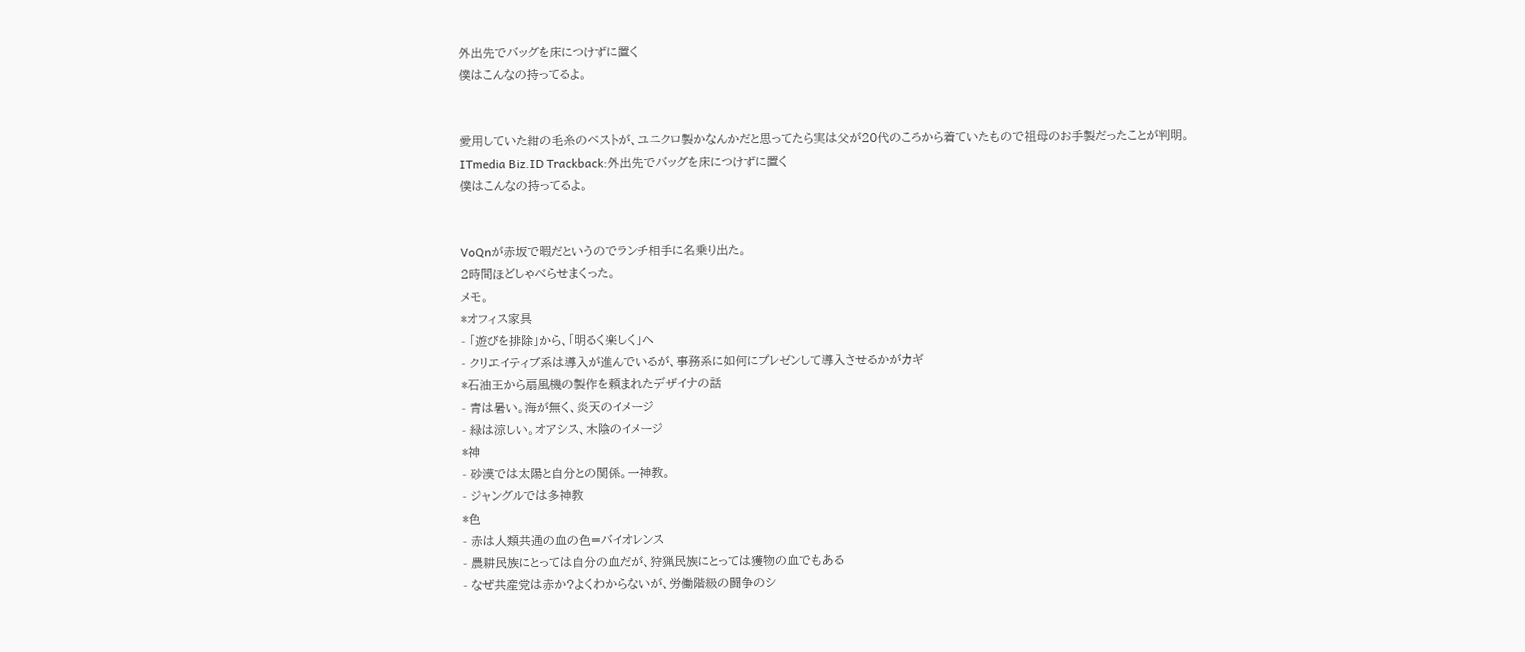外出先でバッグを床につけずに置く
僕はこんなの持ってるよ。


愛用していた紺の毛糸のベストが、ユニクロ製かなんかだと思ってたら実は父が20代のころから着ていたもので祖母のお手製だったことが判明。
ITmedia Biz.ID Trackback:外出先でバッグを床につけずに置く
僕はこんなの持ってるよ。


VoQnが赤坂で暇だというのでランチ相手に名乗り出た。
2時間ほどしゃべらせまくった。
メモ。
*オフィス家具
- 「遊びを排除」から、「明るく楽しく」へ
- クリエイティブ系は導入が進んでいるが、事務系に如何にプレゼンして導入させるかがカギ
*石油王から扇風機の製作を頼まれたデザイナの話
- 青は暑い。海が無く、炎天のイメージ
- 緑は涼しい。オアシス、木陰のイメージ
*神
- 砂漠では太陽と自分との関係。一神教。
- ジャングルでは多神教
*色
- 赤は人類共通の血の色=バイオレンス
- 農耕民族にとっては自分の血だが、狩猟民族にとっては獲物の血でもある
- なぜ共産党は赤か?よくわからないが、労働階級の闘争のシ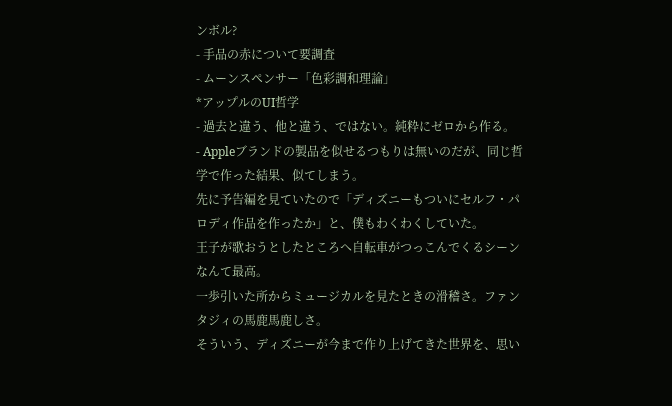ンボル?
- 手品の赤について要調査
- ムーンスペンサー「色彩調和理論」
*アップルのUI哲学
- 過去と違う、他と違う、ではない。純粋にゼロから作る。
- Appleブランドの製品を似せるつもりは無いのだが、同じ哲学で作った結果、似てしまう。
先に予告編を見ていたので「ディズニーもついにセルフ・パロディ作品を作ったか」と、僕もわくわくしていた。
王子が歌おうとしたところへ自転車がつっこんでくるシーンなんて最高。
一歩引いた所からミュージカルを見たときの滑稽さ。ファンタジィの馬鹿馬鹿しさ。
そういう、ディズニーが今まで作り上げてきた世界を、思い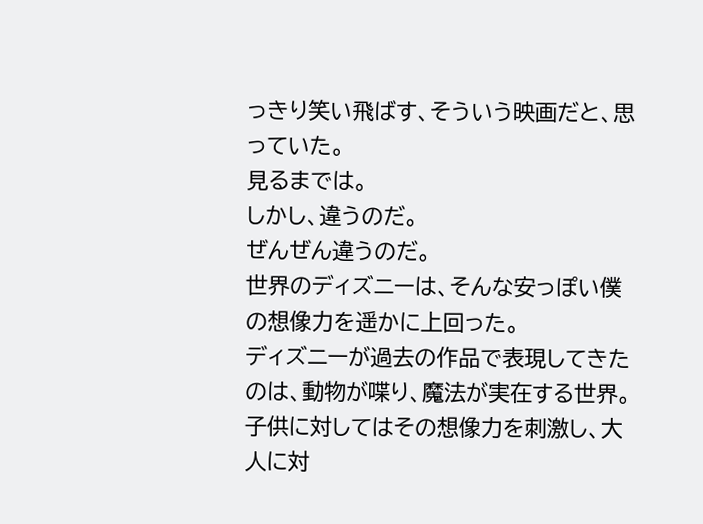っきり笑い飛ばす、そういう映画だと、思っていた。
見るまでは。
しかし、違うのだ。
ぜんぜん違うのだ。
世界のディズニーは、そんな安っぽい僕の想像力を遥かに上回った。
ディズニーが過去の作品で表現してきたのは、動物が喋り、魔法が実在する世界。子供に対してはその想像力を刺激し、大人に対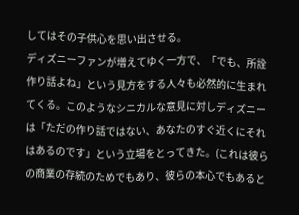してはその子供心を思い出させる。
ディズニーファンが増えてゆく一方で、「でも、所詮作り話よね」という見方をする人々も必然的に生まれてくる。このようなシニカルな意見に対しディズニーは「ただの作り話ではない、あなたのすぐ近くにそれはあるのです」という立場をとってきた。(これは彼らの商業の存続のためでもあり、彼らの本心でもあると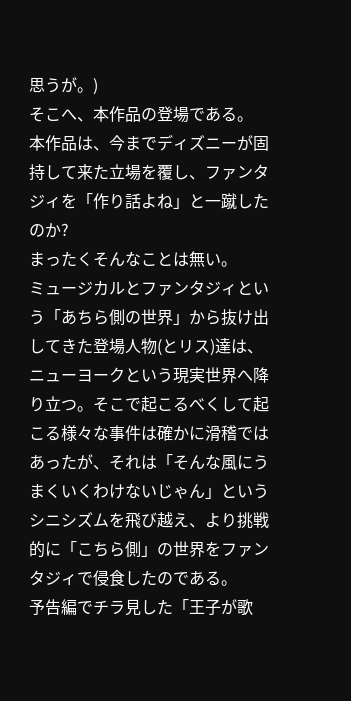思うが。)
そこへ、本作品の登場である。
本作品は、今までディズニーが固持して来た立場を覆し、ファンタジィを「作り話よね」と一蹴したのか?
まったくそんなことは無い。
ミュージカルとファンタジィという「あちら側の世界」から抜け出してきた登場人物(とリス)達は、ニューヨークという現実世界へ降り立つ。そこで起こるべくして起こる様々な事件は確かに滑稽ではあったが、それは「そんな風にうまくいくわけないじゃん」というシニシズムを飛び越え、より挑戦的に「こちら側」の世界をファンタジィで侵食したのである。
予告編でチラ見した「王子が歌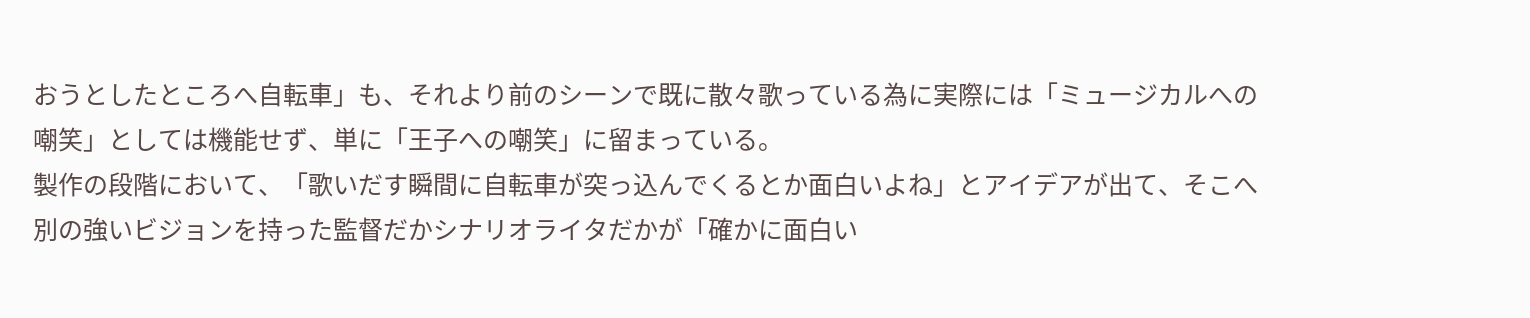おうとしたところへ自転車」も、それより前のシーンで既に散々歌っている為に実際には「ミュージカルへの嘲笑」としては機能せず、単に「王子への嘲笑」に留まっている。
製作の段階において、「歌いだす瞬間に自転車が突っ込んでくるとか面白いよね」とアイデアが出て、そこへ別の強いビジョンを持った監督だかシナリオライタだかが「確かに面白い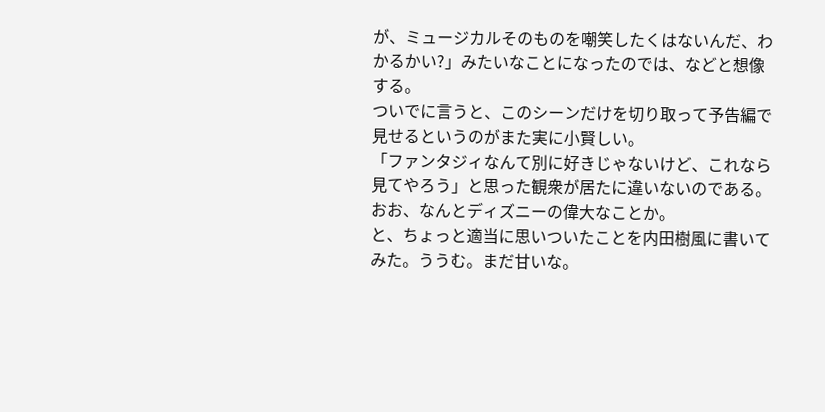が、ミュージカルそのものを嘲笑したくはないんだ、わかるかい?」みたいなことになったのでは、などと想像する。
ついでに言うと、このシーンだけを切り取って予告編で見せるというのがまた実に小賢しい。
「ファンタジィなんて別に好きじゃないけど、これなら見てやろう」と思った観衆が居たに違いないのである。
おお、なんとディズニーの偉大なことか。
と、ちょっと適当に思いついたことを内田樹風に書いてみた。ううむ。まだ甘いな。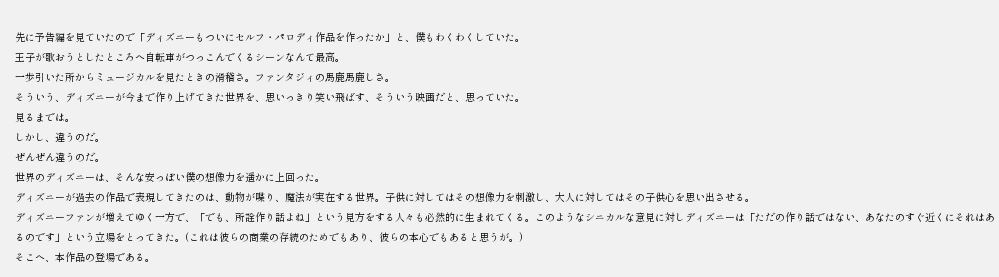先に予告編を見ていたので「ディズニーもついにセルフ・パロディ作品を作ったか」と、僕もわくわくしていた。
王子が歌おうとしたところへ自転車がつっこんでくるシーンなんて最高。
一歩引いた所からミュージカルを見たときの滑稽さ。ファンタジィの馬鹿馬鹿しさ。
そういう、ディズニーが今まで作り上げてきた世界を、思いっきり笑い飛ばす、そういう映画だと、思っていた。
見るまでは。
しかし、違うのだ。
ぜんぜん違うのだ。
世界のディズニーは、そんな安っぽい僕の想像力を遥かに上回った。
ディズニーが過去の作品で表現してきたのは、動物が喋り、魔法が実在する世界。子供に対してはその想像力を刺激し、大人に対してはその子供心を思い出させる。
ディズニーファンが増えてゆく一方で、「でも、所詮作り話よね」という見方をする人々も必然的に生まれてくる。このようなシニカルな意見に対しディズニーは「ただの作り話ではない、あなたのすぐ近くにそれはあるのです」という立場をとってきた。(これは彼らの商業の存続のためでもあり、彼らの本心でもあると思うが。)
そこへ、本作品の登場である。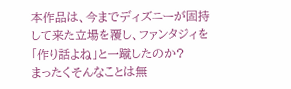本作品は、今までディズニーが固持して来た立場を覆し、ファンタジィを「作り話よね」と一蹴したのか?
まったくそんなことは無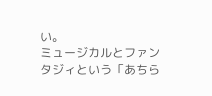い。
ミュージカルとファンタジィという「あちら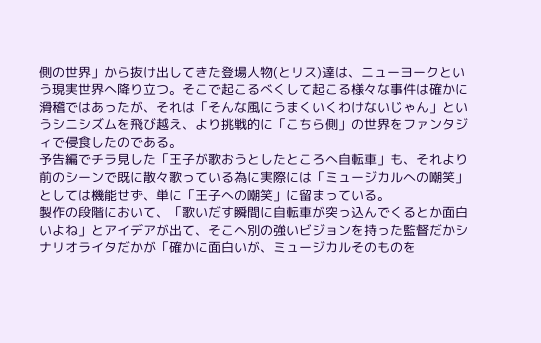側の世界」から抜け出してきた登場人物(とリス)達は、ニューヨークという現実世界へ降り立つ。そこで起こるべくして起こる様々な事件は確かに滑稽ではあったが、それは「そんな風にうまくいくわけないじゃん」というシニシズムを飛び越え、より挑戦的に「こちら側」の世界をファンタジィで侵食したのである。
予告編でチラ見した「王子が歌おうとしたところへ自転車」も、それより前のシーンで既に散々歌っている為に実際には「ミュージカルへの嘲笑」としては機能せず、単に「王子への嘲笑」に留まっている。
製作の段階において、「歌いだす瞬間に自転車が突っ込んでくるとか面白いよね」とアイデアが出て、そこへ別の強いビジョンを持った監督だかシナリオライタだかが「確かに面白いが、ミュージカルそのものを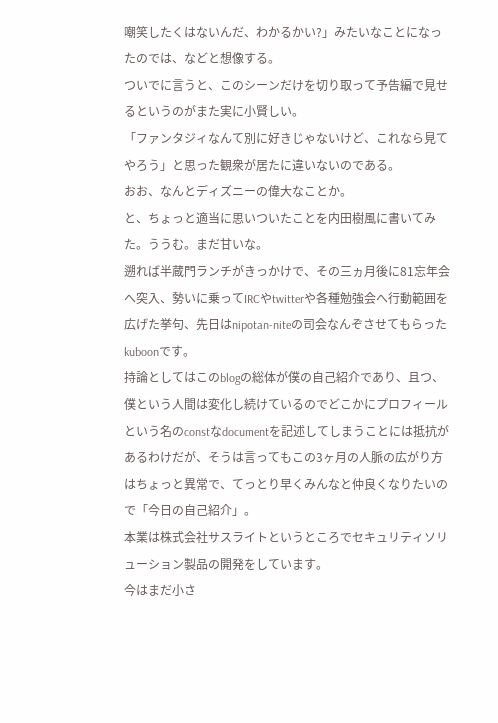嘲笑したくはないんだ、わかるかい?」みたいなことになったのでは、などと想像する。
ついでに言うと、このシーンだけを切り取って予告編で見せるというのがまた実に小賢しい。
「ファンタジィなんて別に好きじゃないけど、これなら見てやろう」と思った観衆が居たに違いないのである。
おお、なんとディズニーの偉大なことか。
と、ちょっと適当に思いついたことを内田樹風に書いてみた。ううむ。まだ甘いな。
遡れば半蔵門ランチがきっかけで、その三ヵ月後に81忘年会へ突入、勢いに乗ってIRCやtwitterや各種勉強会へ行動範囲を広げた挙句、先日はnipotan-niteの司会なんぞさせてもらったkuboonです。
持論としてはこのblogの総体が僕の自己紹介であり、且つ、僕という人間は変化し続けているのでどこかにプロフィールという名のconstなdocumentを記述してしまうことには抵抗があるわけだが、そうは言ってもこの3ヶ月の人脈の広がり方はちょっと異常で、てっとり早くみんなと仲良くなりたいので「今日の自己紹介」。
本業は株式会社サスライトというところでセキュリティソリューション製品の開発をしています。
今はまだ小さ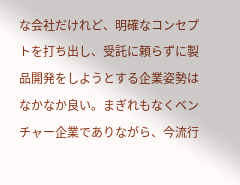な会社だけれど、明確なコンセプトを打ち出し、受託に頼らずに製品開発をしようとする企業姿勢はなかなか良い。まぎれもなくベンチャー企業でありながら、今流行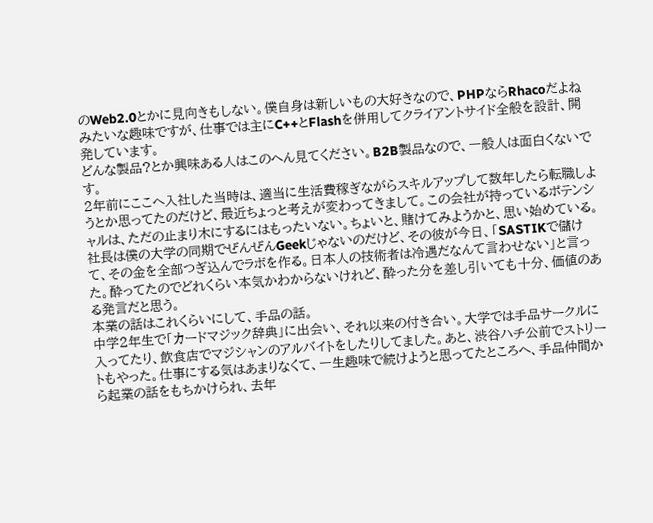のWeb2.0とかに見向きもしない。僕自身は新しいもの大好きなので、PHPならRhacoだよねみたいな趣味ですが、仕事では主にC++とFlashを併用してクライアントサイド全般を設計、開発しています。
どんな製品?とか興味ある人はこのへん見てください。B2B製品なので、一般人は面白くないです。
2年前にここへ入社した当時は、適当に生活費稼ぎながらスキルアップして数年したら転職しようとか思ってたのだけど、最近ちょっと考えが変わってきまして。この会社が持っているポテンシャルは、ただの止まり木にするにはもったいない。ちょいと、賭けてみようかと、思い始めている。
社長は僕の大学の同期でぜんぜんGeekじゃないのだけど、その彼が今日、「SASTIKで儲けて、その金を全部つぎ込んでラボを作る。日本人の技術者は冷遇だなんて言わせない」と言った。酔ってたのでどれくらい本気かわからないけれど、酔った分を差し引いても十分、価値のある発言だと思う。
本業の話はこれくらいにして、手品の話。
中学2年生で「カードマジック辞典」に出会い、それ以来の付き合い。大学では手品サークルに入ってたり、飲食店でマジシャンのアルバイトをしたりしてました。あと、渋谷ハチ公前でストリートもやった。仕事にする気はあまりなくて、一生趣味で続けようと思ってたところへ、手品仲間から起業の話をもちかけられ、去年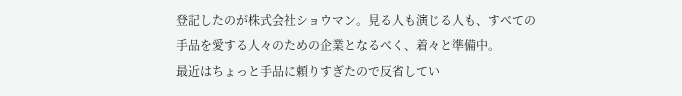登記したのが株式会社ショウマン。見る人も演じる人も、すべての手品を愛する人々のための企業となるべく、着々と準備中。
最近はちょっと手品に頼りすぎたので反省してい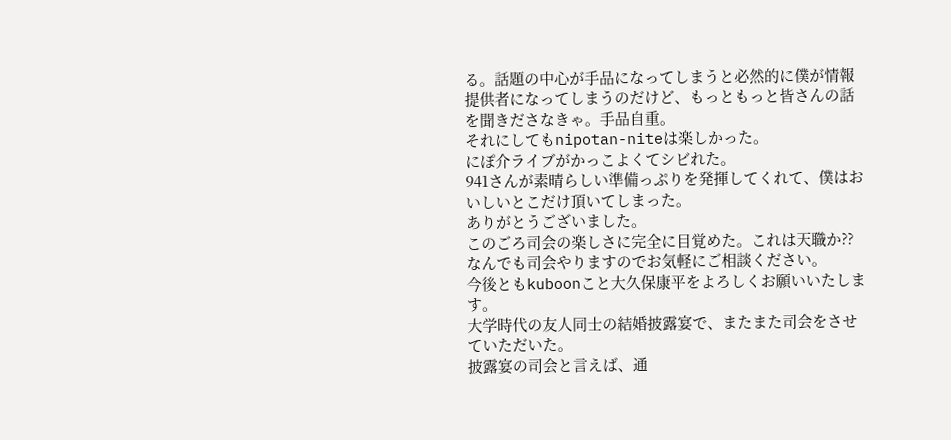る。話題の中心が手品になってしまうと必然的に僕が情報提供者になってしまうのだけど、もっともっと皆さんの話を聞きださなきゃ。手品自重。
それにしてもnipotan-niteは楽しかった。
にぽ介ライブがかっこよくてシビれた。
941さんが素晴らしい準備っぷりを発揮してくれて、僕はおいしいとこだけ頂いてしまった。
ありがとうございました。
このごろ司会の楽しさに完全に目覚めた。これは天職か??
なんでも司会やりますのでお気軽にご相談ください。
今後ともkuboonこと大久保康平をよろしくお願いいたします。
大学時代の友人同士の結婚披露宴で、またまた司会をさせていただいた。
披露宴の司会と言えば、通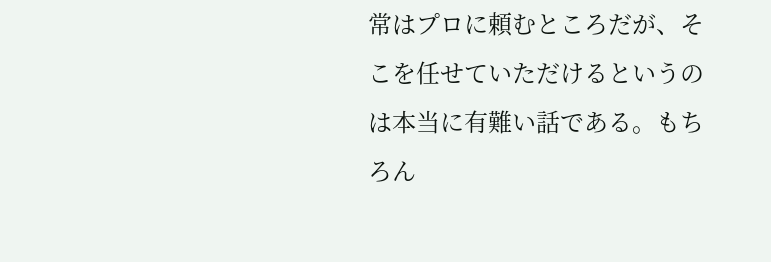常はプロに頼むところだが、そこを任せていただけるというのは本当に有難い話である。もちろん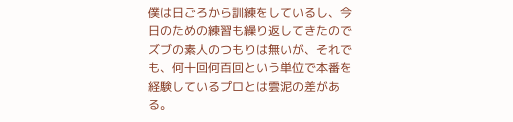僕は日ごろから訓練をしているし、今日のための練習も繰り返してきたのでズブの素人のつもりは無いが、それでも、何十回何百回という単位で本番を経験しているプロとは雲泥の差がある。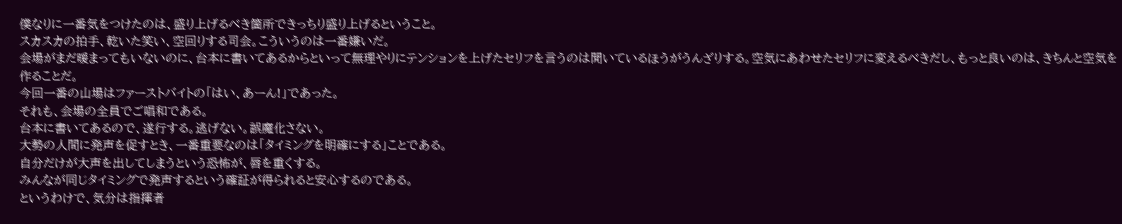僕なりに一番気をつけたのは、盛り上げるべき箇所できっちり盛り上げるということ。
スカスカの拍手、乾いた笑い、空回りする司会。こういうのは一番嫌いだ。
会場がまだ暖まってもいないのに、台本に書いてあるからといって無理やりにテンションを上げたセリフを言うのは聞いているほうがうんざりする。空気にあわせたセリフに変えるべきだし、もっと良いのは、きちんと空気を作ることだ。
今回一番の山場はファーストバイトの「はい、あーん!」であった。
それも、会場の全員でご唱和である。
台本に書いてあるので、遂行する。逃げない。誤魔化さない。
大勢の人間に発声を促すとき、一番重要なのは「タイミングを明確にする」ことである。
自分だけが大声を出してしまうという恐怖が、唇を重くする。
みんなが同じタイミングで発声するという確証が得られると安心するのである。
というわけで、気分は指揮者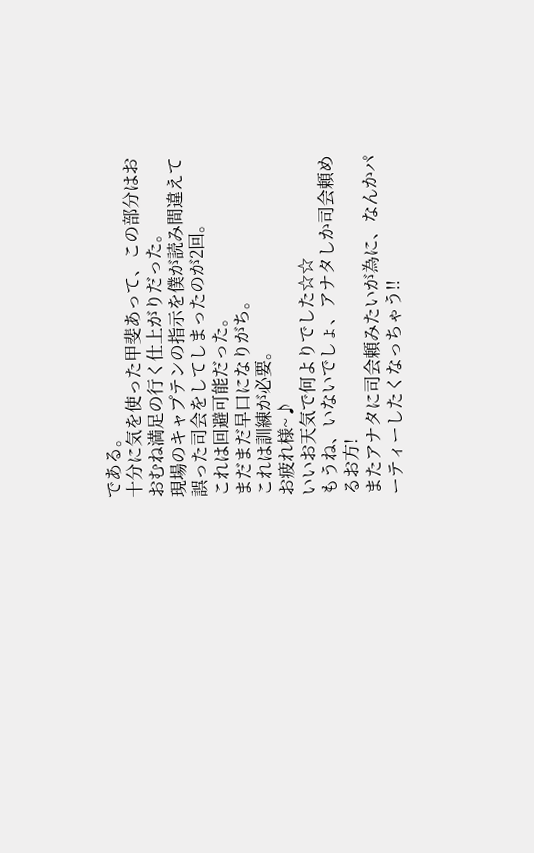である。
十分に気を使った甲斐あって、この部分はおおむね満足の行く仕上がりだった。
現場のキャプテンの指示を僕が読み間違えて誤った司会をしてしまったのが2回。
これは回避可能だった。
まだまだ早口になりがち。
これは訓練が必要。
お疲れ様~♪
いいお天気で何よりでした☆☆
もうね、いないでしょ、アナタしか司会頼めるお方!
またアナタに司会頼みたいが為に、なんかパーティーしたくなっちゃう!!